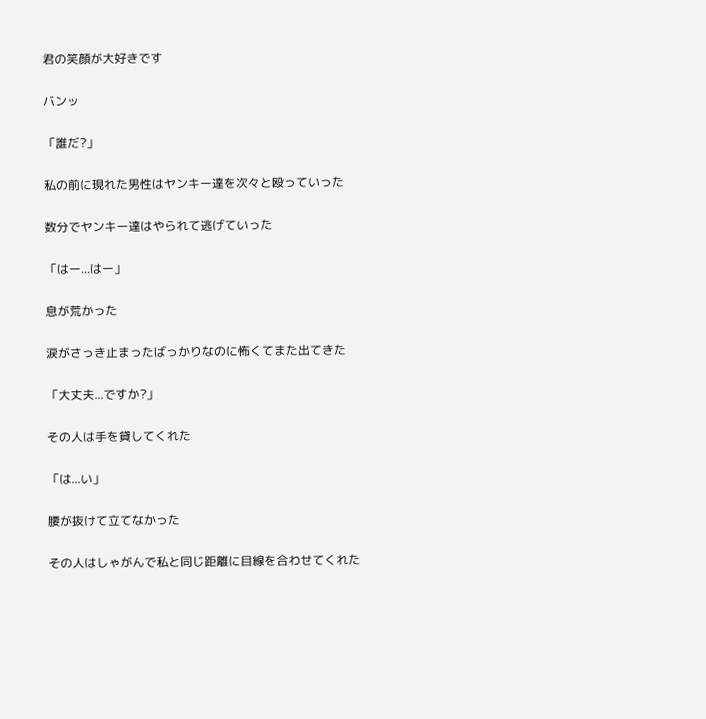君の笑顔が大好きです

バンッ

「誰だ?」

私の前に現れた男性はヤンキー達を次々と殴っていった

数分でヤンキー達はやられて逃げていった

「はー...はー」

息が荒かった

涙がさっき止まったばっかりなのに怖くてまた出てきた

「大丈夫...ですか?」

その人は手を貸してくれた

「は...い」

腰が抜けて立てなかった

その人はしゃがんで私と同じ距離に目線を合わせてくれた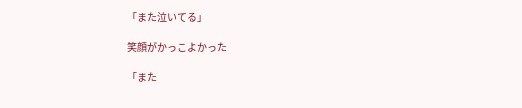「また泣いてる」

笑顔がかっこよかった

「また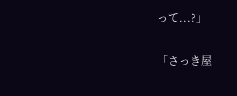って...?」

「さっき屋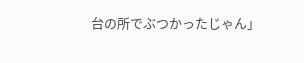台の所でぶつかったじゃん」